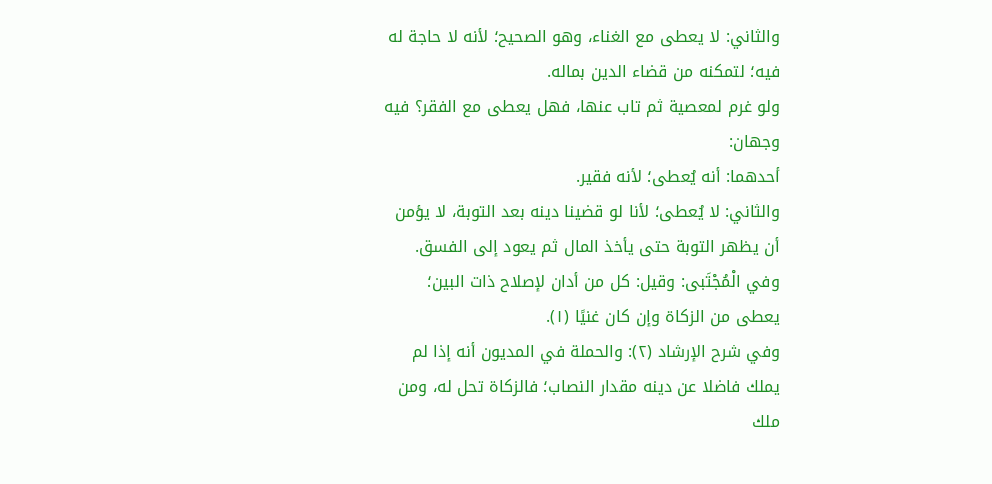والثاني: لا يعطى مع الغناء، وهو الصحيح؛ لأنه لا حاجة له فيه؛ لتمكنه من قضاء الدين بماله.
ولو غرم لمعصية ثم تاب عنها، فهل يعطى مع الفقر؟ فيه وجهان:
أحدهما: أنه يُعطى؛ لأنه فقير.
والثاني: لا يُعطى؛ لأنا لو قضينا دينه بعد التوبة، لا يؤمن أن يظهر التوبة حتى يأخذ المال ثم يعود إلى الفسق.
وفي الْمُجْتَبى: وقيل: كل من أدان لإصلاح ذات البين؛ يعطى من الزكاة وإن كان غنيًا (١).
وفي شرح الإرشاد (٢): والحملة في المديون أنه إذا لم يملك فاضلا عن دينه مقدار النصاب؛ فالزكاة تحل له، ومن ملك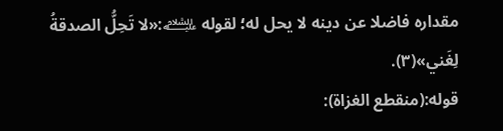مقداره فاضلا عن دينه لا يحل له؛ لقوله ﵇:«لا تَحِلُّ الصدقةُ لِغَني»(٣).
قوله:(منقطع الغزاة):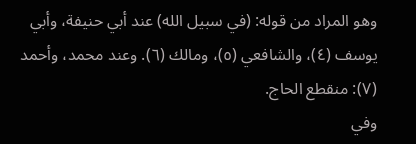وهو المراد من قوله: (في سبيل الله) عند أبي حنيفة، وأبي يوسف (٤)، والشافعي (٥)، ومالك (٦). وعند محمد، وأحمد (٧): منقطع الحاج.
وفي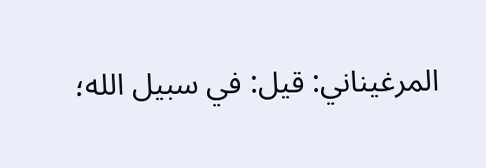المرغيناني: قيل: في سبيل الله؛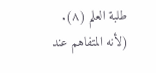طلبة العلم (٨).
(لأنه المتفاهم عند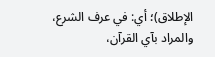الإطلاق)؛ أي: في عرف الشرع، والمراد بآي القرآن،